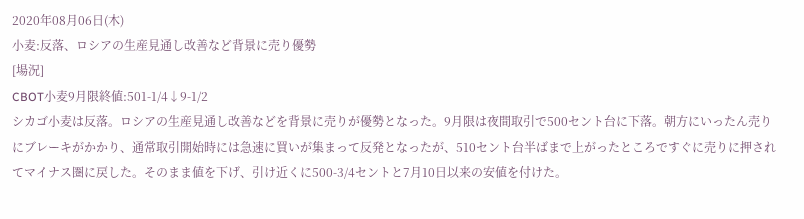2020年08月06日(木)
小麦:反落、ロシアの生産見通し改善など背景に売り優勢
[場況]
CBOT小麦9月限終値:501-1/4↓9-1/2
シカゴ小麦は反落。ロシアの生産見通し改善などを背景に売りが優勢となった。9月限は夜間取引で500セント台に下落。朝方にいったん売りにブレーキがかかり、通常取引開始時には急速に買いが集まって反発となったが、510セント台半ばまで上がったところですぐに売りに押されてマイナス圏に戻した。そのまま値を下げ、引け近くに500-3/4セントと7月10日以来の安値を付けた。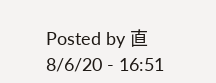Posted by 直 8/6/20 - 16:51